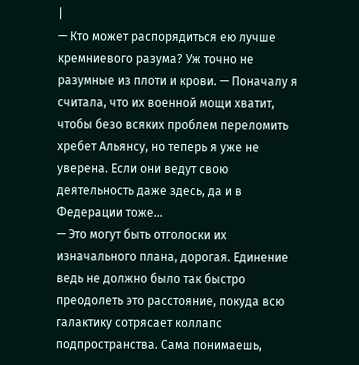|
— Кто может распорядиться ею лучше кремниевого разума? Уж точно не разумные из плоти и крови. — Поначалу я считала, что их военной мощи хватит, чтобы безо всяких проблем переломить хребет Альянсу, но теперь я уже не уверена. Если они ведут свою деятельность даже здесь, да и в Федерации тоже…
— Это могут быть отголоски их изначального плана, дорогая. Единение ведь не должно было так быстро преодолеть это расстояние, покуда всю галактику сотрясает коллапс подпространства. Сама понимаешь,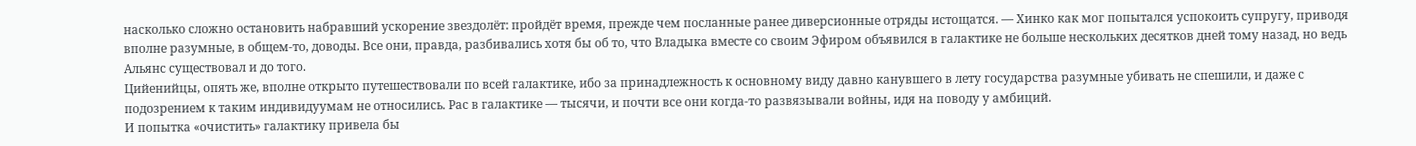насколько сложно остановить набравший ускорение звездолёт: пройдёт время, прежде чем посланные ранее диверсионные отряды истощатся. — Хинко как мог попытался успокоить супругу, приводя вполне разумные, в общем-то, доводы. Все они, правда, разбивались хотя бы об то, что Владыка вместе со своим Эфиром объявился в галактике не больше нескольких десятков дней тому назад, но ведь Альянс существовал и до того.
Цийенийцы, опять же, вполне открыто путешествовали по всей галактике, ибо за принадлежность к основному виду давно канувшего в лету государства разумные убивать не спешили, и даже с подозрением к таким индивидуумам не относились. Рас в галактике — тысячи, и почти все они когда-то развязывали войны, идя на поводу у амбиций.
И попытка «очистить» галактику привела бы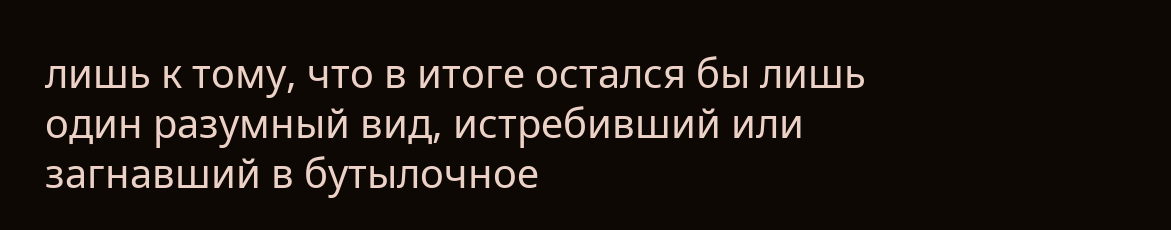лишь к тому, что в итоге остался бы лишь один разумный вид, истребивший или загнавший в бутылочное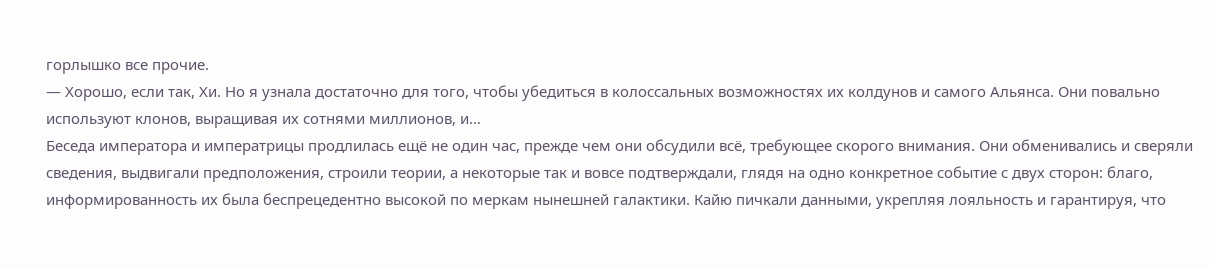горлышко все прочие.
— Хорошо, если так, Хи. Но я узнала достаточно для того, чтобы убедиться в колоссальных возможностях их колдунов и самого Альянса. Они повально используют клонов, выращивая их сотнями миллионов, и…
Беседа императора и императрицы продлилась ещё не один час, прежде чем они обсудили всё, требующее скорого внимания. Они обменивались и сверяли сведения, выдвигали предположения, строили теории, а некоторые так и вовсе подтверждали, глядя на одно конкретное событие с двух сторон: благо, информированность их была беспрецедентно высокой по меркам нынешней галактики. Кайю пичкали данными, укрепляя лояльность и гарантируя, что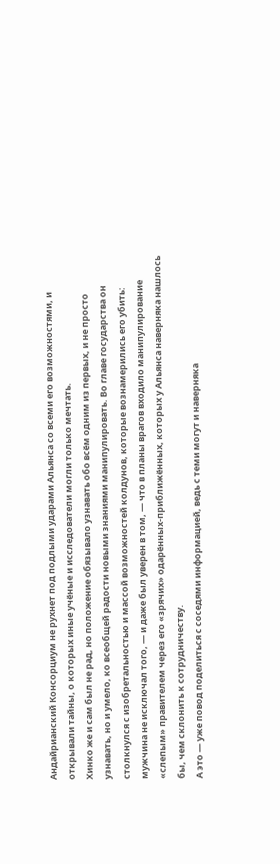Андайрианский Консорциум не рухнет под подлыми ударами Альянса со всеми его возможностями, и открывали тайны, о которых иные учёные и исследователи могли только мечтать.
Хинко же и сам был не рад, но положение обязывало узнавать обо всём одним из первых, и не просто узнавать, но и умело, ко всеобщей радости новыми знаниями манипулировать. Во главе государства он столкнулся с изобретальностью и массой возможностей колдунов, которые вознамерились его убить: мужчина не исключал того, — и даже был уверен в том, — что в планы врагов входило манипулирование «слепым» правителем через его «зрячих» одарённых-приближённых, которых у Альянса наверняка нашлось бы, чем склонить к сотрудничеству.
А это — уже повод поделиться с соседями информацией, ведь с теми могут и наверняка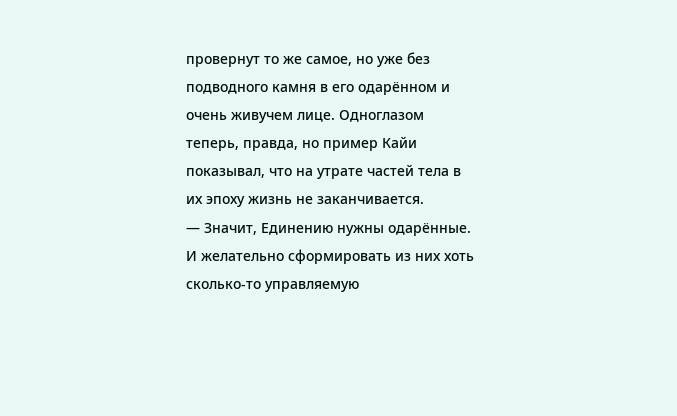провернут то же самое, но уже без подводного камня в его одарённом и очень живучем лице. Одноглазом теперь, правда, но пример Кайи показывал, что на утрате частей тела в их эпоху жизнь не заканчивается.
— Значит, Единению нужны одарённые. И желательно сформировать из них хоть сколько-то управляемую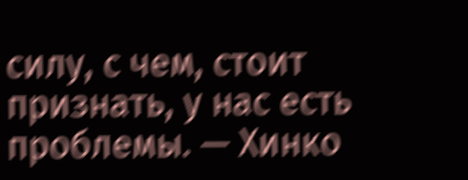силу, с чем, стоит признать, у нас есть проблемы. — Хинко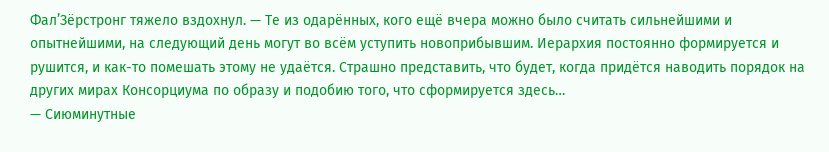Фал’Зёрстронг тяжело вздохнул. — Те из одарённых, кого ещё вчера можно было считать сильнейшими и опытнейшими, на следующий день могут во всём уступить новоприбывшим. Иерархия постоянно формируется и рушится, и как-то помешать этому не удаётся. Страшно представить, что будет, когда придётся наводить порядок на других мирах Консорциума по образу и подобию того, что сформируется здесь…
— Сиюминутные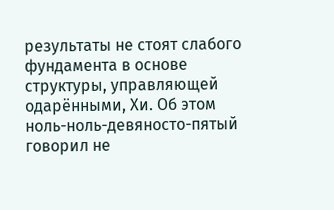результаты не стоят слабого фундамента в основе структуры, управляющей одарёнными, Хи. Об этом ноль-ноль-девяносто-пятый говорил не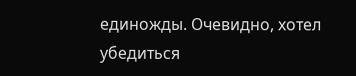единожды. Очевидно, хотел убедиться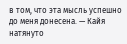в том, что эта мысль успешно до меня донесена. — Кайя натянуто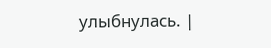улыбнулась. |